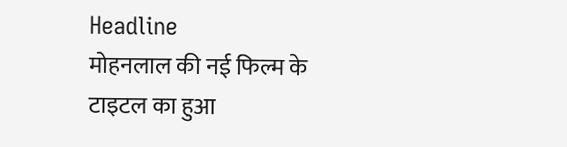Headline
मोहनलाल की नई फिल्म के टाइटल का हुआ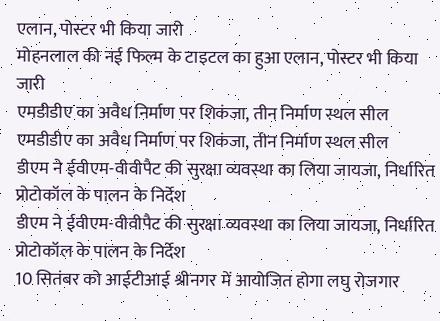एलान, पोस्टर भी किया जारी
मोहनलाल की नई फिल्म के टाइटल का हुआ एलान, पोस्टर भी किया जारी
एमडीडीए का अवैध निर्माण पर शिकंजा, तीन निर्माण स्थल सील
एमडीडीए का अवैध निर्माण पर शिकंजा, तीन निर्माण स्थल सील
डीएम ने ईवीएम-वीवीपैट की सुरक्षा व्यवस्था का लिया जायजा, निर्धारित प्रोटोकॉल के पालन के निर्देश
डीएम ने ईवीएम-वीवीपैट की सुरक्षा व्यवस्था का लिया जायजा, निर्धारित प्रोटोकॉल के पालन के निर्देश
10 सितंबर को आईटीआई श्रीनगर में आयोजित होगा लघु रोजगार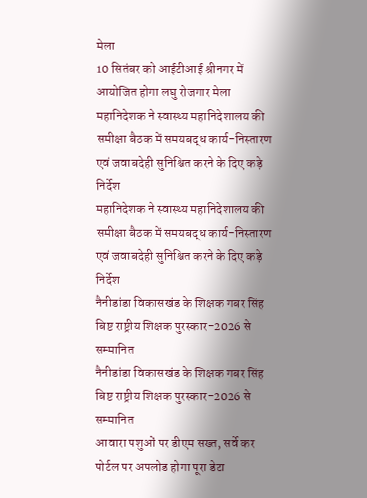मेला
10 सितंबर को आईटीआई श्रीनगर में आयोजित होगा लघु रोजगार मेला
महानिदेशक ने स्वास्थ्य महानिदेशालय की समीक्षा बैठक में समयबद्ध कार्य-निस्तारण एवं जवाबदेही सुनिश्चित करने के दिए कड़े निर्देश
महानिदेशक ने स्वास्थ्य महानिदेशालय की समीक्षा बैठक में समयबद्ध कार्य-निस्तारण एवं जवाबदेही सुनिश्चित करने के दिए कड़े निर्देश
नैनीडांडा विकासखंड के शिक्षक गबर सिंह बिष्ट राष्ट्रीय शिक्षक पुरस्कार-2026 से सम्मानित
नैनीडांडा विकासखंड के शिक्षक गबर सिंह बिष्ट राष्ट्रीय शिक्षक पुरस्कार-2026 से सम्मानित
आवारा पशुओं पर डीएम सख्त, सर्वे कर पोर्टल पर अपलोड होगा पूरा डेटा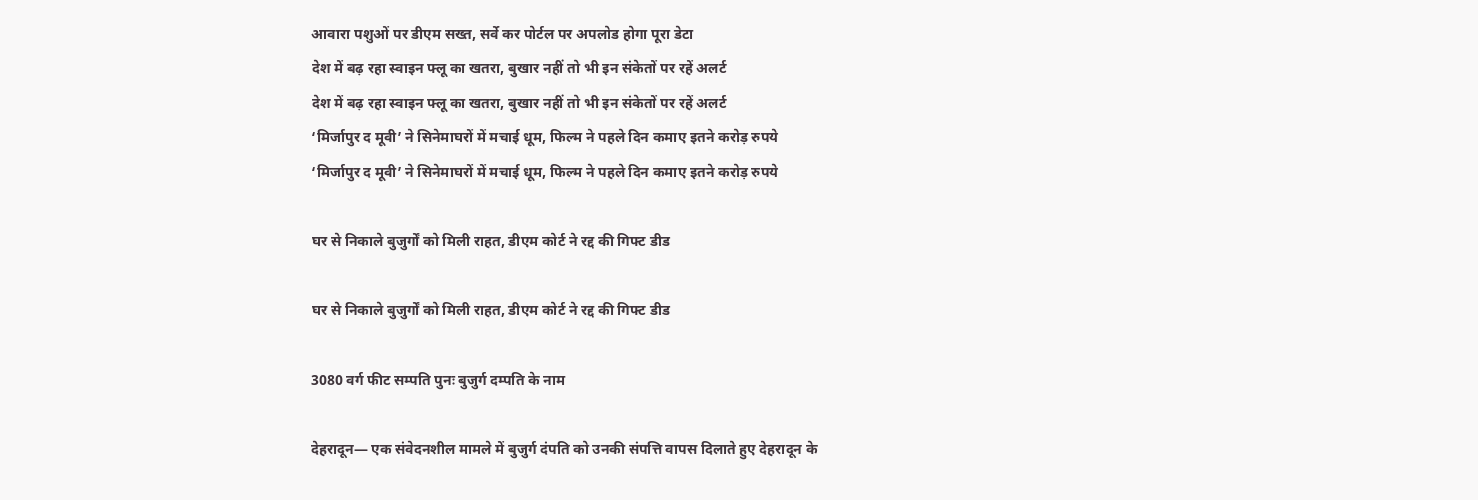आवारा पशुओं पर डीएम सख्त, सर्वे कर पोर्टल पर अपलोड होगा पूरा डेटा
देश में बढ़ रहा स्वाइन फ्लू का खतरा, बुखार नहीं तो भी इन संकेतों पर रहें अलर्ट
देश में बढ़ रहा स्वाइन फ्लू का खतरा, बुखार नहीं तो भी इन संकेतों पर रहें अलर्ट
‘मिर्जापुर द मूवी’ ने सिनेमाघरों में मचाई धूम, फिल्म ने पहले दिन कमाए इतने करोड़ रुपये
‘मिर्जापुर द मूवी’ ने सिनेमाघरों में मचाई धूम, फिल्म ने पहले दिन कमाए इतने करोड़ रुपये

घर से निकाले बुजुर्गों को मिली राहत, डीएम कोर्ट ने रद्द की गिफ्ट डीड

घर से निकाले बुजुर्गों को मिली राहत, डीएम कोर्ट ने रद्द की गिफ्ट डीड

3080 वर्ग फीट सम्पति पुनः बुजुर्ग दम्पति के नाम

देहरादून— एक संवेदनशील मामले में बुजुर्ग दंपति को उनकी संपत्ति वापस दिलाते हुए देहरादून के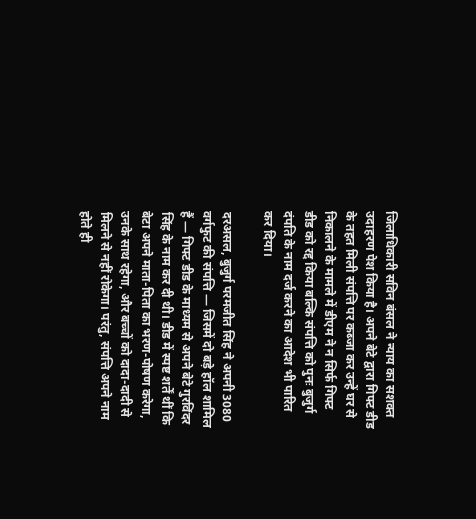जिलाधिकारी सविन बंसल ने न्याय का सशक्त उदाहरण पेश किया है। अपने बेटे द्वारा गिफ्ट डीड के तहत मिली संपत्ति पर कब्जा कर उन्हें घर से निकालने के मामले में डीएम ने न सिर्फ गिफ्ट डीड को रद्द किया बल्कि संपत्ति को पुनः बुजुर्ग दंपति के नाम दर्ज करने का आदेश भी पारित कर दिया।

दरअसल, बुजुर्ग परमजीत सिंह ने अपनी 3080 वर्गफुट की संपत्ति — जिसमें दो बड़े हॉल शामिल हैं — गिफ्ट डीड के माध्यम से अपने बेटे गुरविंदर सिंह के नाम कर दी थी। डीड में स्पष्ट शर्तें थीं कि बेटा अपने माता-पिता का भरण-पोषण करेगा, उनके साथ रहेगा, और बच्चों को दादा-दादी से मिलने से नहीं रोकेगा। परंतु, संपत्ति अपने नाम होते ही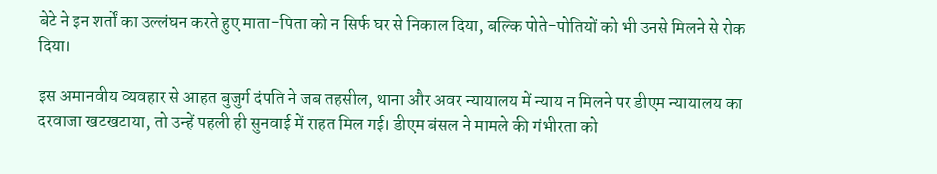बेटे ने इन शर्तों का उल्लंघन करते हुए माता-पिता को न सिर्फ घर से निकाल दिया, बल्कि पोते-पोतियों को भी उनसे मिलने से रोक दिया।

इस अमानवीय व्यवहार से आहत बुजुर्ग दंपति ने जब तहसील, थाना और अवर न्यायालय में न्याय न मिलने पर डीएम न्यायालय का दरवाजा खटखटाया, तो उन्हें पहली ही सुनवाई में राहत मिल गई। डीएम बंसल ने मामले की गंभीरता को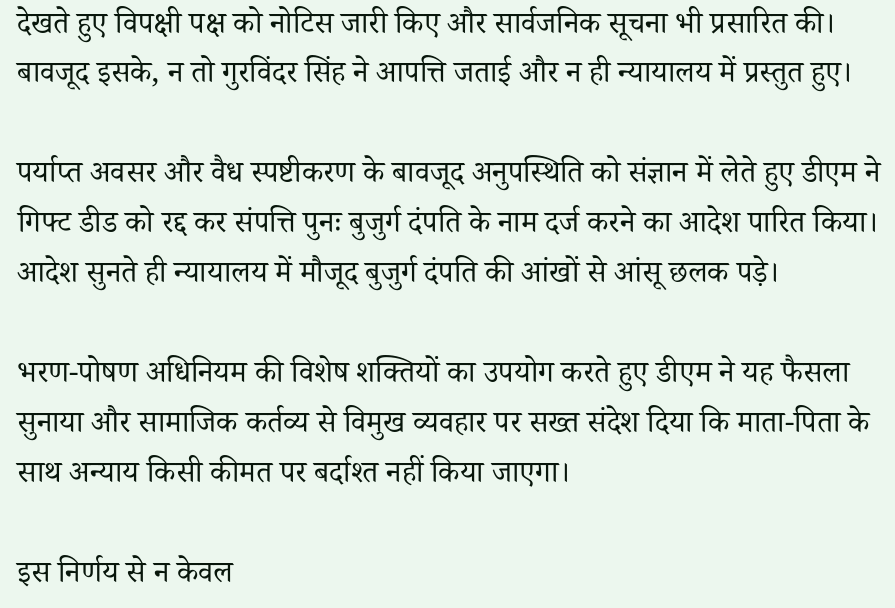देखते हुए विपक्षी पक्ष को नोटिस जारी किए और सार्वजनिक सूचना भी प्रसारित की। बावजूद इसके, न तो गुरविंदर सिंह ने आपत्ति जताई और न ही न्यायालय में प्रस्तुत हुए।

पर्याप्त अवसर और वैध स्पष्टीकरण के बावजूद अनुपस्थिति को संज्ञान में लेते हुए डीएम ने गिफ्ट डीड को रद्द कर संपत्ति पुनः बुजुर्ग दंपति के नाम दर्ज करने का आदेश पारित किया। आदेश सुनते ही न्यायालय में मौजूद बुजुर्ग दंपति की आंखों से आंसू छलक पड़े।

भरण-पोषण अधिनियम की विशेष शक्तियों का उपयोग करते हुए डीएम ने यह फैसला सुनाया और सामाजिक कर्तव्य से विमुख व्यवहार पर सख्त संदेश दिया कि माता-पिता के साथ अन्याय किसी कीमत पर बर्दाश्त नहीं किया जाएगा।

इस निर्णय से न केवल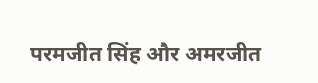परमजीत सिंह और अमरजीत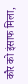कौर को इंसाफ मिला,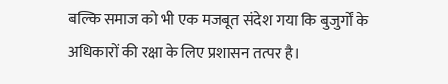बल्कि समाज को भी एक मजबूत संदेश गया कि बुजुर्गों के अधिकारों की रक्षा के लिए प्रशासन तत्पर है।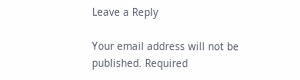Leave a Reply

Your email address will not be published. Required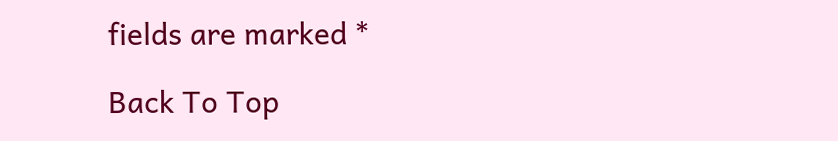fields are marked *

Back To Top